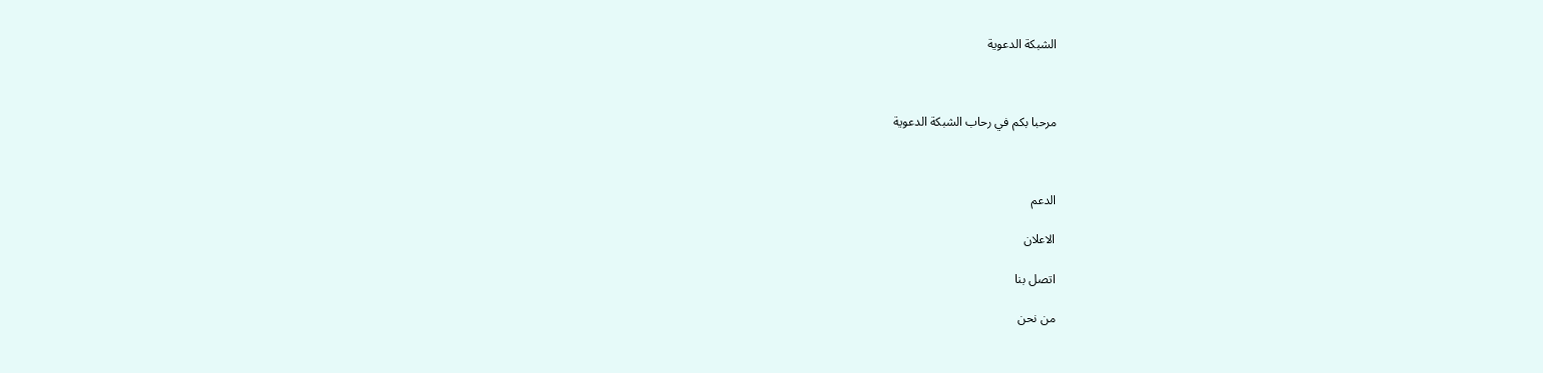الشبكة الدعوية



مرحبا بكم في رحاب الشبكة الدعوية



الدعم

الاعلان

اتصل بنا

من نحن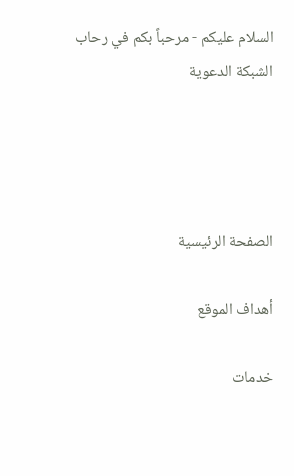السلام عليكم - مرحباً بكم في رحاب الشبكة الدعوية




الصفحة الرئيسية

أهداف الموقع

خدمات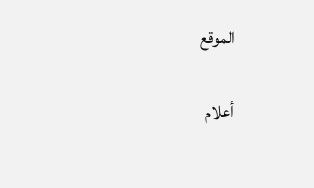الموقع

أعلام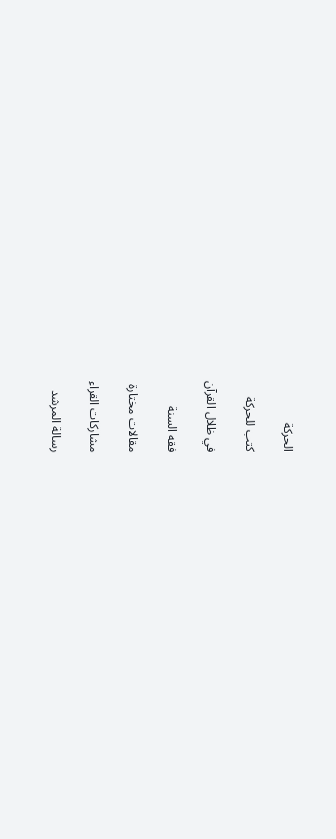الحركة

كتب للحركة

في ظلال القرآن

فقه السنة

مقالات مختارة

مشاركات القراء

رسالة المرشد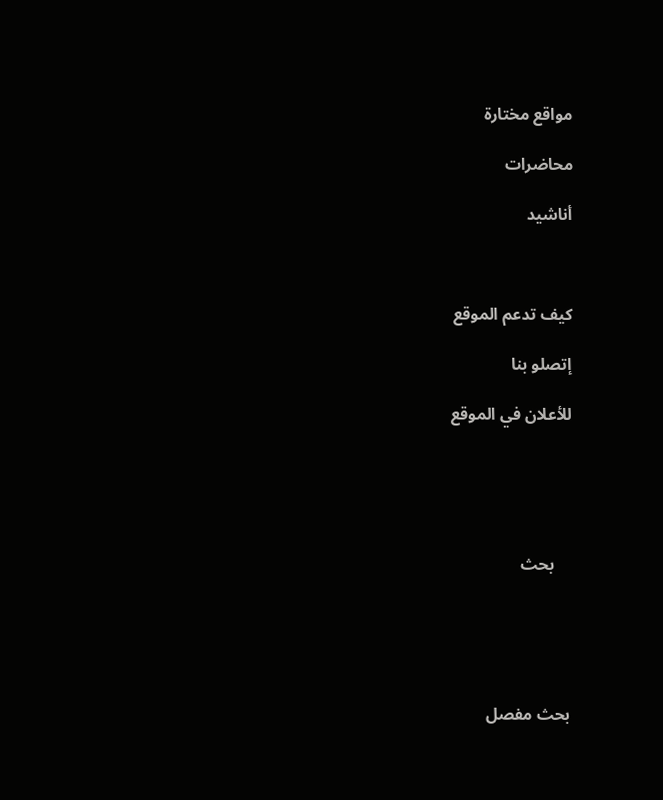مواقع مختارة

محاضرات

أناشيد



كيف تدعم الموقع

إتصلو بنا

للأعلان في الموقع





    بحث





بحث مفصل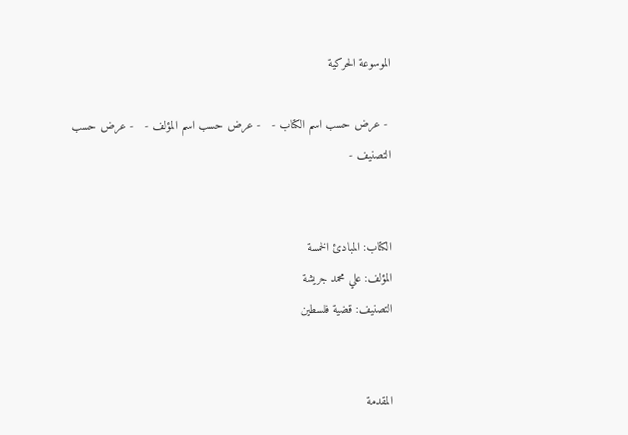الموسوعة الحركية

 - عرض حسب اسم الكتاب -   - عرض حسب اسم المؤلف -   - عرض حسب التصنيف -


الكتاب: المبادئ الخمسة
المؤلف: علي محمد جريشة
التصنيف: قضية فلسطين


المقدمة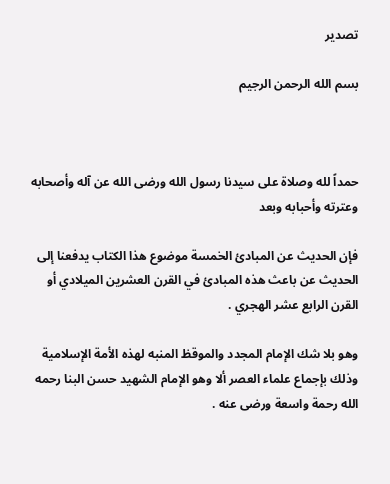تصدير

بسم الله الرحمن الرجيم



حمداً لله وصلاة على سيدنا رسول الله ورضى الله عن آله وأصحابه وعترته وأحبابه وبعد

فإن الحديث عن المبادئ الخمسة موضوع هذا الكتاب يدفعنا إلى الحديث عن باعث هذه المبادئ في القرن العشرين الميلادي أو القرن الرابع عشر الهجري .

وهو بلا شك الإمام المجدد والموقظ المنبه لهذه الأمة الإسلامية وذلك بإجماع علماء العصر ألا وهو الإمام الشهيد حسن البنا رحمه الله رحمة واسعة ورضى عنه .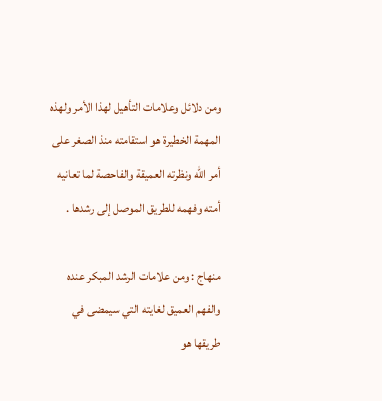ومن دلائل وعلامات التأهيل لهذا الأمر ولهذه المهمة الخطيرة هو استقامته منذ الصغر على أمر الله ونظرته العميقة والفاحصة لما تعانيه أمته وفهمه للطريق الموصل إلى رشدها .

منهاج : ومن علامات الرشد المبكر عنده والفهم العميق لغايته التي سيمضى في طريقها هو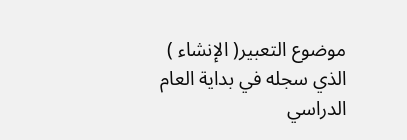موضوع التعبير( الإنشاء ) الذي سجله في بداية العام الدراسي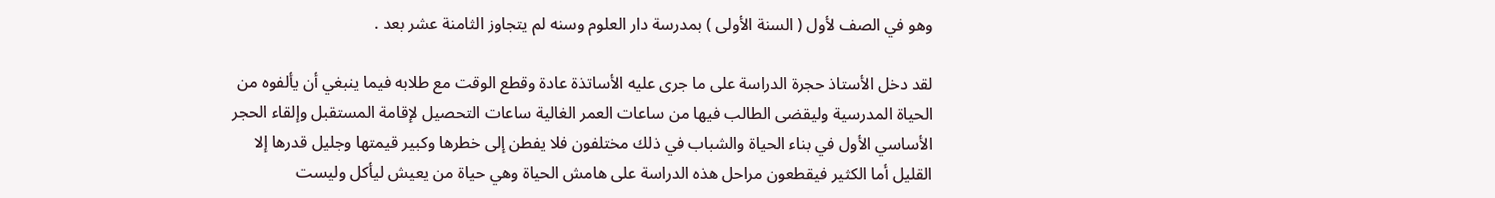وهو في الصف لأول ( السنة الأولى ) بمدرسة دار العلوم وسنه لم يتجاوز الثامنة عشر بعد .

لقد دخل الأستاذ حجرة الدراسة على ما جرى عليه الأساتذة عادة وقطع الوقت مع طلابه فيما ينبغي أن يألفوه من الحياة المدرسية وليقضى الطالب فيها من ساعات العمر الغالية ساعات التحصيل لإقامة المستقبل وإلقاء الحجر الأساسي الأول في بناء الحياة والشباب في ذلك مختلفون فلا يفطن إلى خطرها وكبير قيمتها وجليل قدرها إلا القليل أما الكثير فيقطعون مراحل هذه الدراسة على هامش الحياة وهي حياة من يعيش ليأكل وليست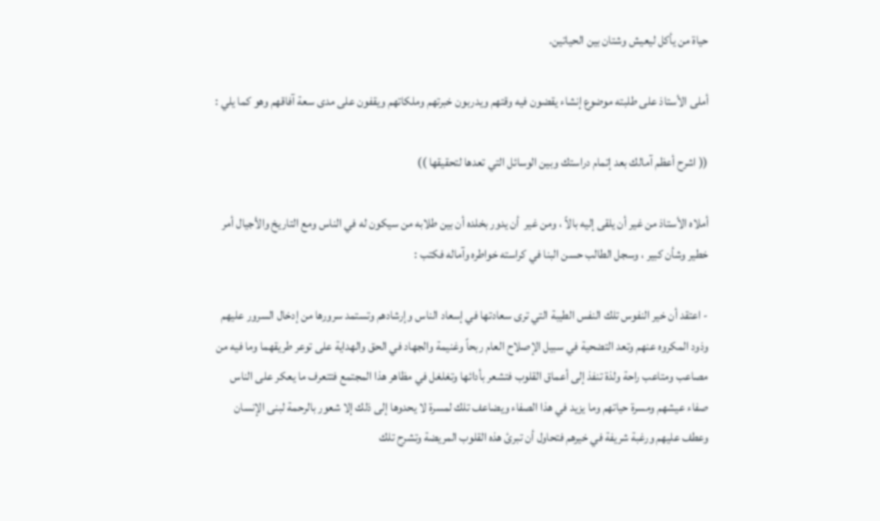حياة من يأكل ليعيش وشتان بين الحياتين.

أملى الأستاذ على طلبته موضوع إنشاء يقضون فيه وقتهم ويدربون خبرتهم وملكاتهم ويقفون على مدى سعة آفاقهم وهو كما يلي :

(( اشرح أعظم آمالك بعد إتمام دراستك وبين الوسائل التي تعدها لتحقيقها ))

أملاه الأستاذ من غير أن يلقى إليه بالاً ، ومن غير  أن يدور بخلده أن بين طلابه من سيكون له في الناس ومع التاريخ والأجيال أمر خطير وشأن كبير ، وسجل الطالب حسن البنا في كراسته خواطره وآماله فكتب :

- اعتقد أن خير النفوس تلك النفس الطيبة التي ترى سعادتها في إسعاد الناس وإرشادهم وتستمد سرورها من إدخال السرور عليهم وذود المكروه عنهم وتعد التضحية في سبيل الإصلاح العام ربحاً وغنيمة والجهاد في الحق والهداية على توعر طريقهما وما فيه من مصاعب ومتاعب راحة ولذة تنفذ إلى أعماق القلوب فتشعر بأدائها وتغلغل في مظاهر هذا المجتمع فتتعرف ما يعكر على الناس صفاء عيشهم ومسرة حياتهم وما يزيد في هذا الصفاء ويضاعف تلك لمسرة لا يحدوها إلى ذلك إلا شعور بالرحمة لبنى الإنسان وعطف عليهم ورغبة شريفة في خيرهم فتحاول أن تبرئ هذه القلوب المريضة وتشرح تلك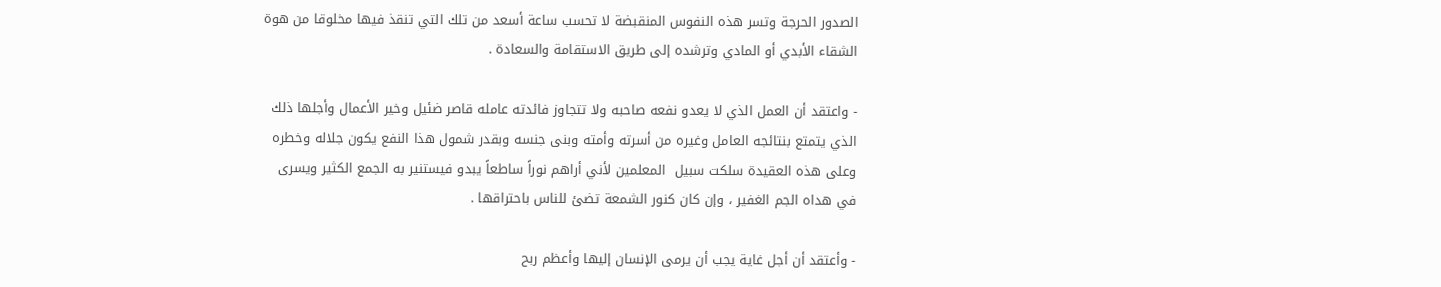الصدور الحرجة وتسر هذه النفوس المنقبضة لا تحسب ساعة أسعد من تلك التي تنقذ فيها مخلوقا من هوة الشقاء الأبدي أو المادي وترشده إلى طريق الاستقامة والسعادة .

- واعتقد أن العمل الذي لا يعدو نفعه صاحبه ولا تتجاوز فائدته عامله قاصر ضئيل وخير الأعمال وأجلها ذلك الذي يتمتع بنتائجه العامل وغيره من أسرته وأمته وبنى جنسه وبقدر شمول هذا النفع يكون جلاله وخطره وعلى هذه العقيدة سلكت سبيل  المعلمين لأني أراهم نوراً ساطعاً يبدو فيستنير به الجمع الكثير ويسرى في هداه الجم الغفير ، وإن كان كنور الشمعة تضئ للناس باحتراقها .

- وأعتقد أن أجل غاية يجب أن يرمى الإنسان إليها وأعظم ربح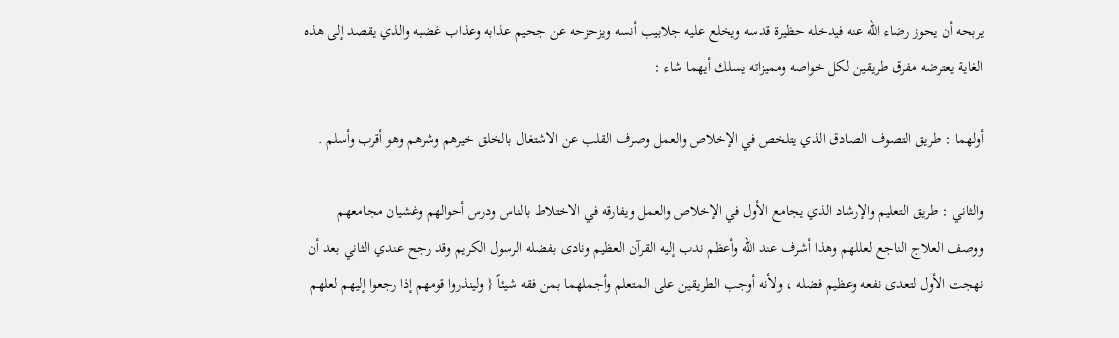يربحه أن يحوز رضاء الله عنه فيدخله حظيرة قدسه ويخلع عليه جلابيب أنسه ويزحزحه عن جحيم عذابه وعذاب غضبه والذي يقصد إلى هذه الغاية يعترضه مفرق طريقين لكل خواصه ومميزاته يسلك أيهما شاء :

أولهما : طريق التصوف الصادق الذي يتلخص في الإخلاص والعمل وصرف القلب عن الاشتغال بالخلق خيرهم وشرهم وهو أقرب وأسلم .

والثاني : طريق التعليم والإرشاد الذي يجامع الأول في الإخلاص والعمل ويفارقه في الاختلاط بالناس ودرس أحوالهم وغشيان مجامعهم ووصف العلاج الناجع لعللهم وهذا أشرف عند الله وأعظم ندب إليه القرآن العظيم ونادى بفضله الرسول الكريم وقد رجح عندي الثاني بعد أن نهجت الأول لتعدى نفعه وعظيم فضله ، ولأنه أوجب الطريقين على المتعلم وأجملهما بمن فقه شيئاً { ولينذروا قومهم إذا رجعوا إليهم لعلهم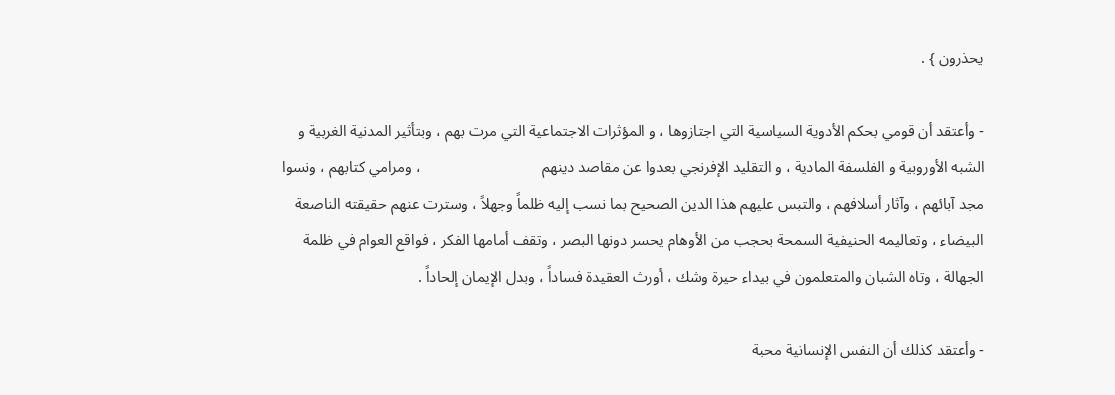يحذرون } .

- وأعتقد أن قومي بحكم الأدوية السياسية التي اجتازوها ، و المؤثرات الاجتماعية التي مرت بهم ، وبتأثير المدنية الغربية و الشبه الأوروبية و الفلسفة المادية ، و التقليد الإفرنجي بعدوا عن مقاصد دينهم                               ، ومرامي كتابهم ، ونسوا مجد آبائهم ، وآثار أسلافهم ، والتبس عليهم هذا الدين الصحيح بما نسب إليه ظلماً وجهلاً ، وسترت عنهم حقيقته الناصعة البيضاء ، وتعاليمه الحنيفية السمحة بحجب من الأوهام يحسر دونها البصر ، وتقف أمامها الفكر ، فواقع العوام في ظلمة الجهالة ، وتاه الشبان والمتعلمون في بيداء حيرة وشك ، أورث العقيدة فساداً ، وبدل الإيمان إلحاداً .

- وأعتقد كذلك أن النفس الإنسانية محبة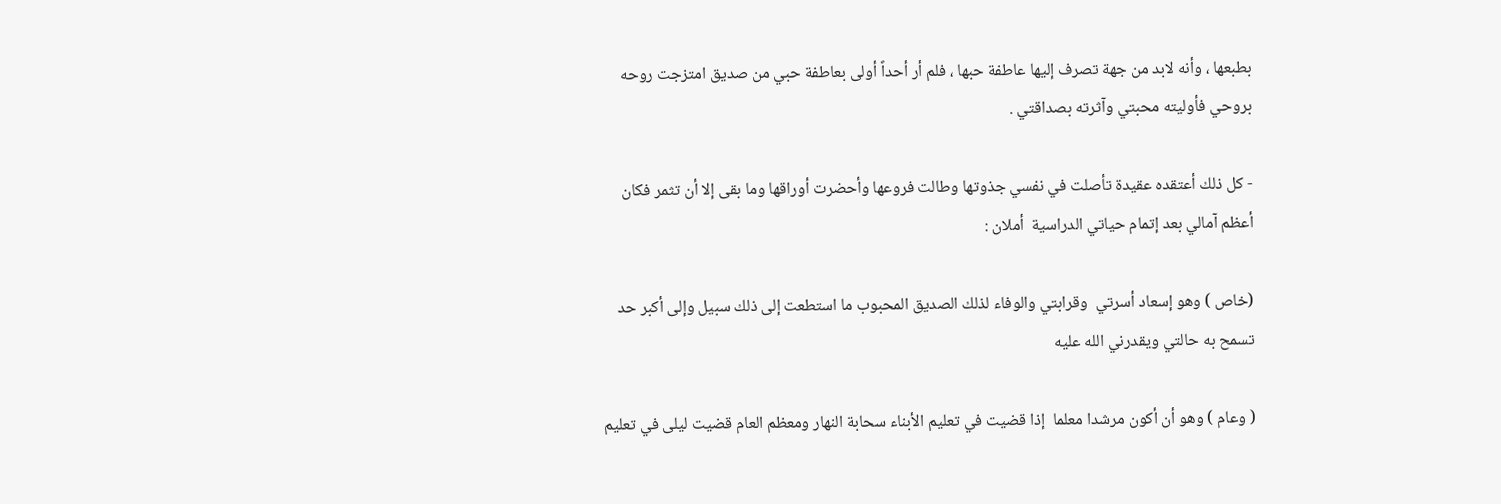بطبعها ، وأنه لابد من جهة تصرف إليها عاطفة حبها ، فلم أر أحداً أولى بعاطفة حبي من صديق امتزجت روحه بروحي فأوليته محبتي وآثرته بصداقتي .

- كل ذلك أعتقده عقيدة تأصلت في نفسي جذوتها وطالت فروعها وأحضرت أوراقها وما بقى إلا أن تثمر فكان أعظم آمالي بعد إتمام حياتي الدراسية  أملان :

(خاص ) وهو إسعاد أسرتي  وقرابتي والوفاء لذلك الصديق المحبوب ما استطعت إلى ذلك سبيل وإلى أكبر حد تسمح به حالتي ويقدرني الله عليه

( وعام ) وهو أن أكون مرشدا معلما  إذا قضيت في تعليم الأبناء سحابة النهار ومعظم العام قضيت ليلى في تعليم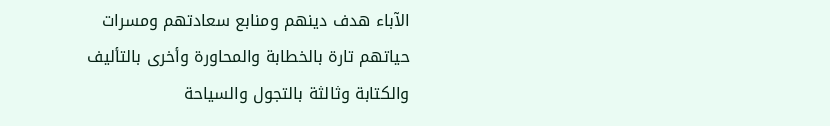الآباء هدف دينهم ومنابع سعادتهم ومسرات حياتهم تارة بالخطابة والمحاورة وأخرى بالتأليف والكتابة وثالثة بالتجول والسياحة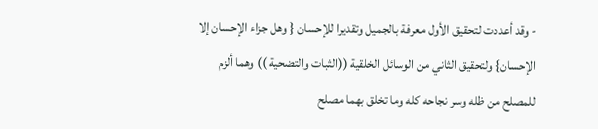- وقد أعددت لتحقيق الأول معرفة بالجميل وتقديرا للإحسان { وهل جزاء الإحسان إلا الإحسان} ولتحقيق الثاني من الوسائل الخلقية ((الثبات والتضحية )) وهما ألزم للمصلح من ظله وسر نجاحه كله وما تخلق بهما مصلح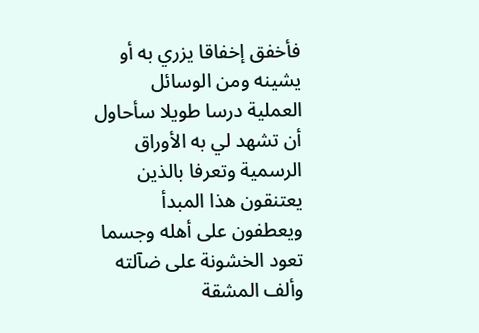فأخفق إخفاقا يزري به أو يشينه ومن الوسائل العملية درسا طويلا سأحاول أن تشهد لي به الأوراق الرسمية وتعرفا بالذين يعتنقون هذا المبدأ ويعطفون على أهله وجسما تعود الخشونة على ضآلته وألف المشقة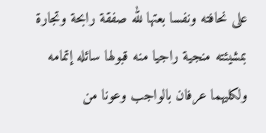على نحافته ونفسا بعتها لله صفقة رابحة وتجارة بمشيئته منجية راجيا منه قبولها سائله إتمامه ولكليهما عرفان بالواجب وعونا من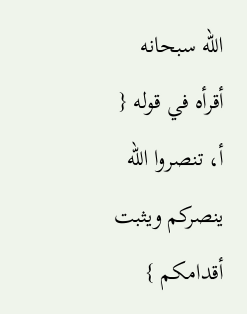الله سبحانه أقرأه في قوله { أ، تنصروا الله ينصركم ويثبت أقدامكم }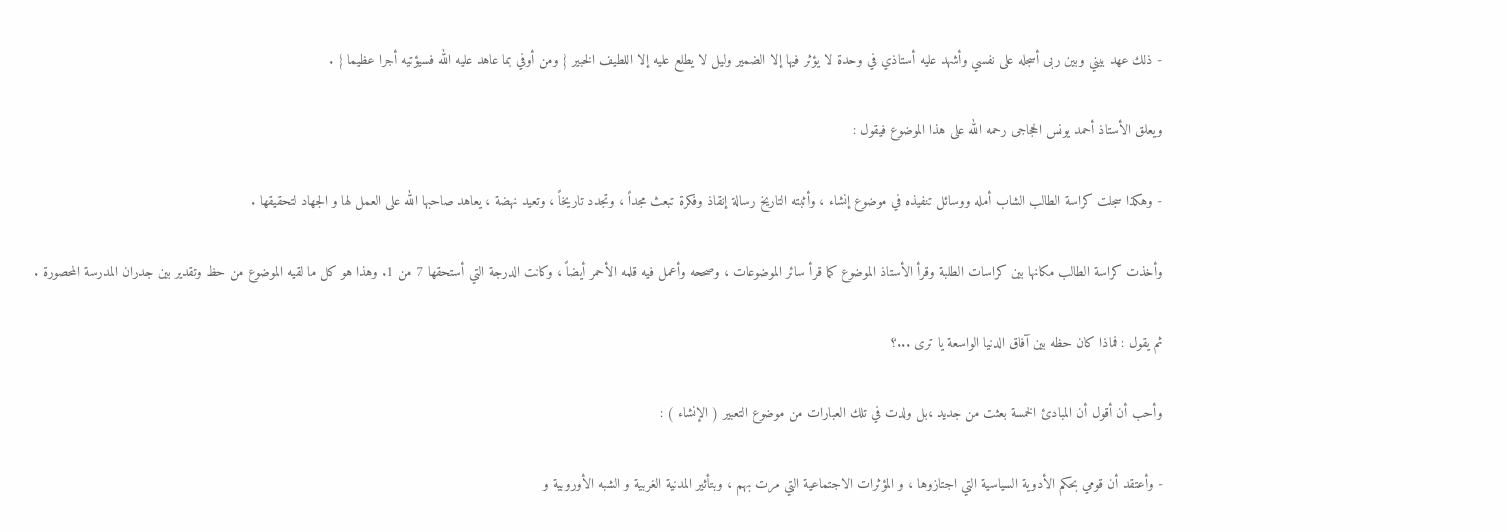- ذلك عهد بيني وبين ربى أسجله على نفسي وأشهد عليه أستاذي في وحدة لا يؤثر فيها إلا الضمير وليل لا يطلع عليه إلا اللطيف الخبير { ومن أوفي بما عاهد عليه الله فسيؤتيه أجرا عظيما } .

ويعلق الأستاذ أحمد يونس الحجاجى رحمه الله على هذا الموضوع فيقول :

- وهكذا سجلت كراسة الطالب الشاب أمله ووسائل تنفيذه في موضوع إنشاء ، وأثبته التاريخ رسالة إنقاذ وفكرة تبعث مجداً ، وتجدد تاريخاً ، وتعيد نهضة ، يعاهد صاحبها الله على العمل لها و الجهاد لتحقيقها .

وأخذت كراسة الطالب مكانها بين كراسات الطلبة وقرأ الأستاذ الموضوع كما قرأ سائر الموضوعات ، وصححه وأعمل فيه قلمه الأحمر أيضاً ، وكانت الدرجة التي أستحقها 7 من 1. وهذا هو كل ما لقيه الموضوع من حظ وتقدير بين جدران المدرسة المحصورة .

ثم يقول : فماذا كان حظه بين آفاق الدنيا الواسعة يا ترى ...؟

وأحب أن أقول أن المبادئ الخمسة بعثت من جديد ،بل ولدت في تلك العبارات من موضوع التعبير ( الإنشاء ) :

- وأعتقد أن قومي بحكم الأدوية السياسية التي اجتازوها ، و المؤثرات الاجتماعية التي مرت بهم ، وبتأثير المدنية الغربية و الشبه الأوروبية و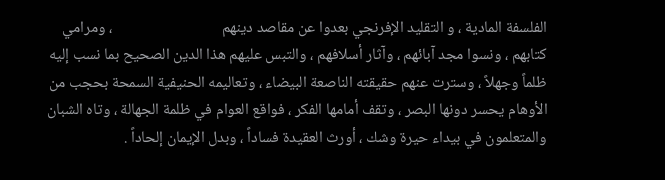الفلسفة المادية ، و التقليد الإفرنجي بعدوا عن مقاصد دينهم                               ، ومرامي كتابهم ، ونسوا مجد آبائهم ، وآثار أسلافهم ، والتبس عليهم هذا الدين الصحيح بما نسب إليه ظلماً وجهلاً ، وسترت عنهم حقيقته الناصعة البيضاء ، وتعاليمه الحنيفية السمحة بحجب من الأوهام يحسر دونها البصر ، وتقف أمامها الفكر ، فواقع العوام في ظلمة الجهالة ، وتاه الشبان والمتعلمون في بيداء حيرة وشك ، أورث العقيدة فساداً ، وبدل الإيمان إلحاداً .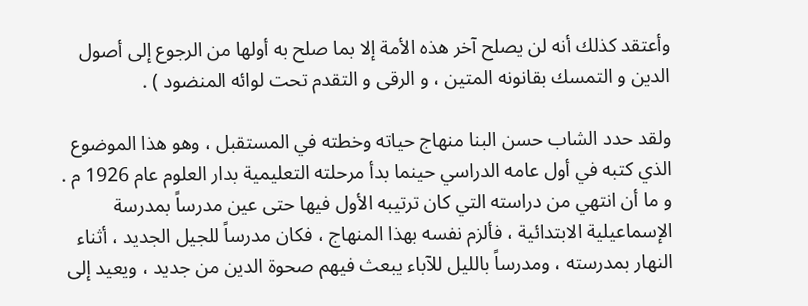وأعتقد كذلك أنه لن يصلح آخر هذه الأمة إلا بما صلح به أولها من الرجوع إلى أصول الدين و التمسك بقانونه المتين ، و الرقى و التقدم تحت لوائه المنضود ) .

ولقد حدد الشاب حسن البنا منهاج حياته وخطته في المستقبل ، وهو هذا الموضوع الذي كتبه في أول عامه الدراسي حينما بدأ مرحلته التعليمية بدار العلوم عام 1926 م . و ما أن انتهي من دراسته التي كان ترتيبه الأول فيها حتى عين مدرساً بمدرسة الإسماعيلية الابتدائية ، فألزم نفسه بهذا المنهاج ، فكان مدرساً للجيل الجديد ، أثناء النهار بمدرسته ، ومدرساً بالليل للآباء يبعث فيهم صحوة الدين من جديد ، ويعيد إلى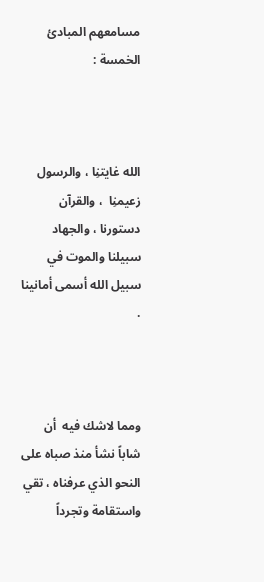مسامعهم المبادئ الخمسة :



الله غايتنِا ، والرسول زعيمنِا  ، والقرآن دستورنا ، والجهاد سبيلنا والموت في سبيل الله أسمى أمانينا  .



ومما لاشك فيه  أن شاباً نشأ منذ صباه على النحو الذي عرفناه ، تقي واستقامة وتجرداً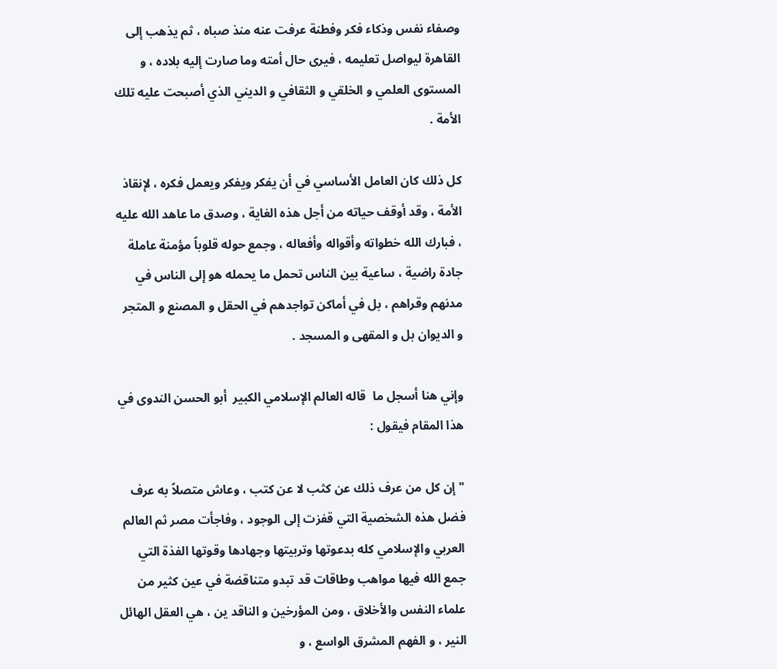وصفاء نفس وذكاء فكر وفطنة عرفت عنه منذ صباه ، ثم يذهب إلى القاهرة ليواصل تعليمه ، فيرى حال أمته وما صارت إليه بلاده ، و المستوى العلمي و الخلقي و الثقافي و الديني الذي أصبحت عليه تلك الأمة .

كل ذلك كان العامل الأساسي في أن يفكر ويفكر ويعمل فكره ، لإنقاذ الأمة ، وقد أوقف حياته من أجل هذه الغاية ، وصدق ما عاهد الله عليه ، فبارك الله خطواته وأقواله وأفعاله ، وجمع حوله قلوباً مؤمنة عاملة جادة راضية ، ساعية بين الناس تحمل ما يحمله هو إلى الناس في مدنهم وقراهم ، بل في أماكن تواجدهم في الحقل و المصنع و المتجر و الديوان بل و المقهى و المسجد .

وإني هنا أسجل ما  قاله العالم الإسلامي الكبير  أبو الحسن الندوى في هذا المقام فيقول :

" إن كل من عرف ذلك عن كثب لا عن كتب ، وعاش متصلاً به عرف فضل هذه الشخصية التي قفزت إلى الوجود ، وفاجأت مصر ثم العالم العربي والإسلامي كله بدعوتها وتربيتها وجهادها وقوتها الفذة التي جمع الله فيها مواهب وطاقات قد تبدو متناقضة في عين كثير من علماء النفس والأخلاق ، ومن المؤرخين و الناقد ين ، هي العقل الهائل النير ، و الفهم المشرق الواسع ، و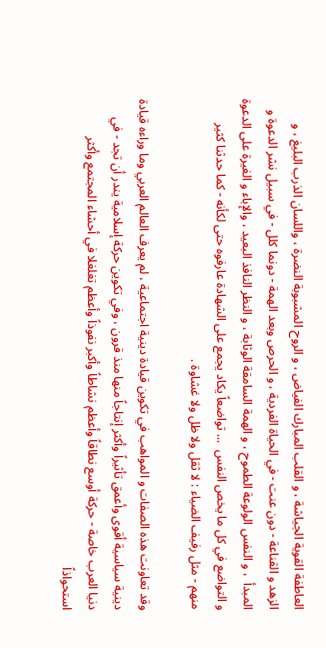العاطفة القوية الجياشة ، و القلب المبارك الفياض ، و الروح المشبوبة النضرة ، واللسان الذرب البليغ ، و الزهد و القناعة - دون عنت - في الحياة الفردية ، و الحرص وبعد الهمة - دونما كلل - في سبيل نشر الدعوة و المبدأ  ، و النفس الولوعة الطموح ، و الهمة السامقة الوثابة ، و النظر النافذ البعيد ، والإباء و الغيرة على الدعوة و التواضع في كل ما يخص النفس  ... تواضعاً يكاد يجمع على الشهادة عارفوه حتى لكأنه - كما حدثنا كثير منهم - مثل رفيف الضياء : لا ثقل ولا ظل ولا غشاوة .

وقد تعاونت هذه الصفات و المواهب في تكوين قيادة دينية اجتماعية ، لم يعرف العالم العربي وما وراءه قيادة دينية سياسية أقوى وأعمق تأثيراً وأكثر إنتاجاً منها منذ قرون ، وفي تكوين حركة إسلامية يندر أن تجد - في دنيا العرب خاصة - حركة أوسع نطاقاً وأعظم نشاطاً وأكبر نفوذاً وأعظم تغلغلا في أحشاء المجتمع وأكثر استحواذاً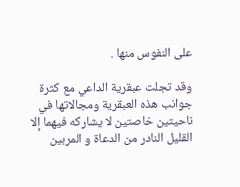على النفوس منها .

وقد تجلت عبقرية الداعي مع كثرة جوانب هذه العبقرية ومجالاتها في ناحيتين خاصتين لا يشاركه فيهما إلا القليل النادر من الدعاة و المربين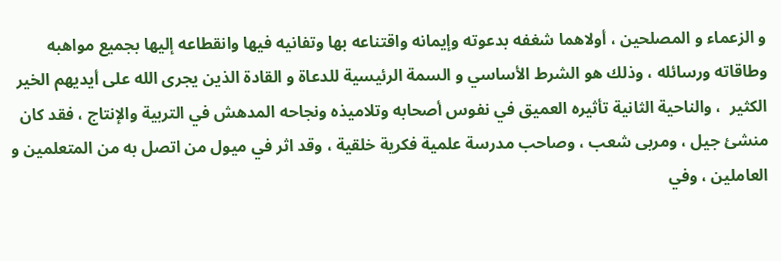و الزعماء و المصلحين ، أولاهما شغفه بدعوته وإيمانه واقتناعه بها وتفانيه فيها وانقطاعه إليها بجميع مواهبه وطاقاته ورسائله ، وذلك هو الشرط الأساسي و السمة الرئيسية للدعاة و القادة الذين يجرى الله على أيديهم الخير الكثير  ، والناحية الثانية تأثيره العميق في نفوس أصحابه وتلاميذه ونجاحه المدهش في التربية والإنتاج ، فقد كان منشئ جيل ، ومربى شعب ، وصاحب مدرسة علمية فكرية خلقية ، وقد اثر في ميول من اتصل به من المتعلمين و العاملين ، وفي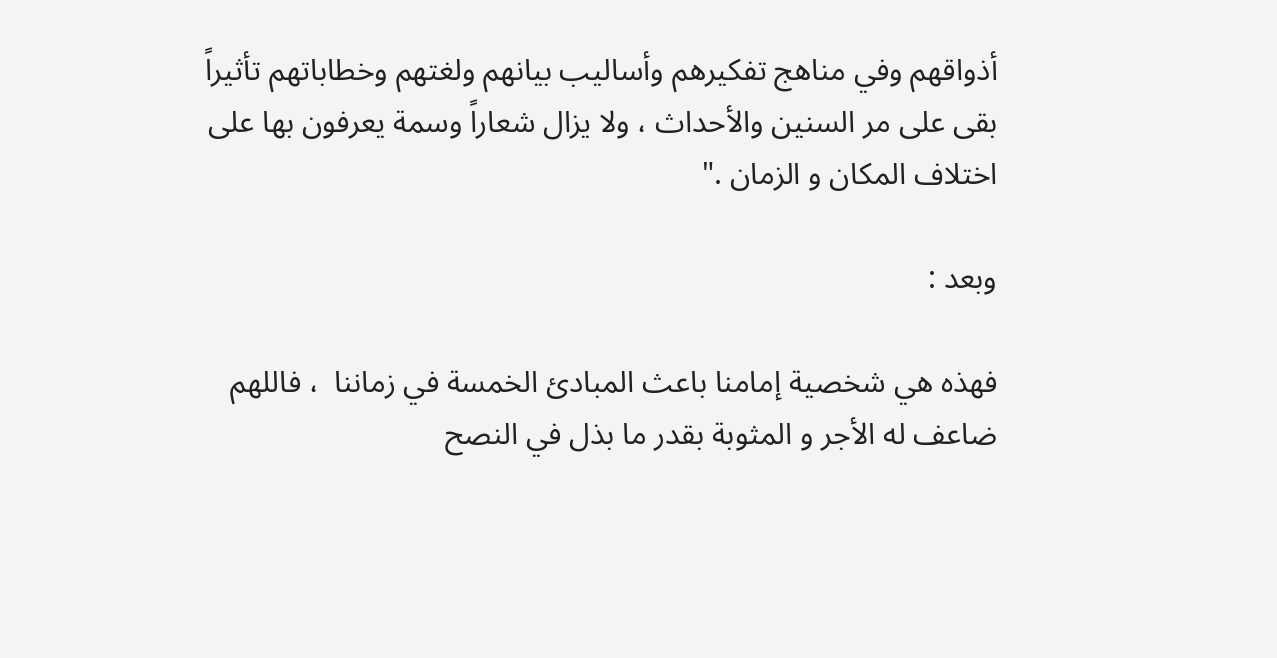أذواقهم وفي مناهج تفكيرهم وأساليب بيانهم ولغتهم وخطاباتهم تأثيراً بقى على مر السنين والأحداث ، ولا يزال شعاراً وسمة يعرفون بها على اختلاف المكان و الزمان ."

وبعد :

فهذه هي شخصية إمامنا باعث المبادئ الخمسة في زماننا  ، فاللهم ضاعف له الأجر و المثوبة بقدر ما بذل في النصح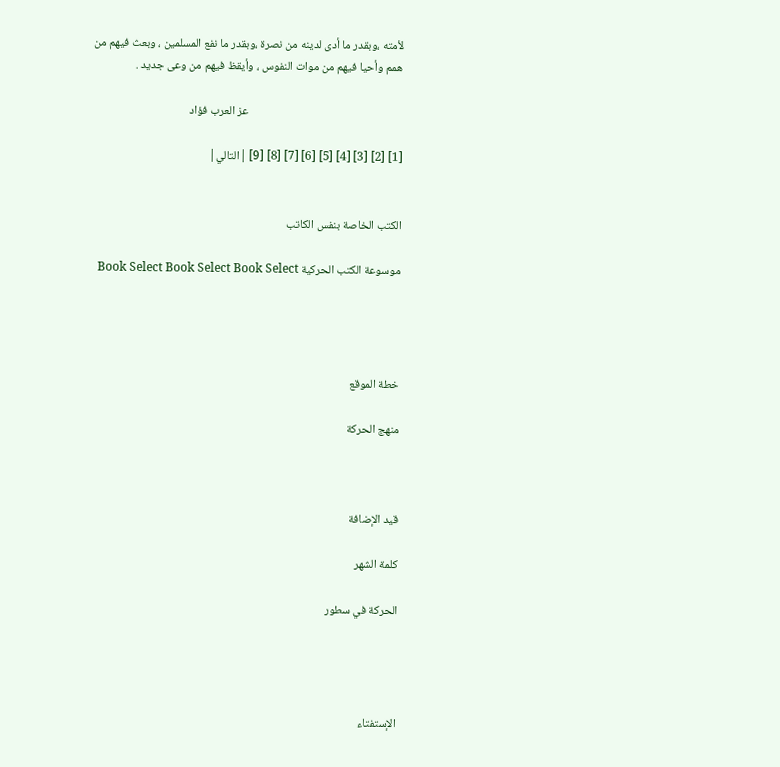لأمته ،وبقدر ما أدى لدينه من نصرة ،وبقدر ما نفع المسلمين ، وبعث فيهم من همم وأحيا فيهم من موات النفوس ، وأيقظ فيهم من وعى جديد .

                                                          عز العرب فؤاد

[1] [2] [3] [4] [5] [6] [7] [8] [9] |التالي|


الكتب الخاصة بنفس الكاتب

موسوعة الكتب الحركية Book Select Book Select Book Select




خطة الموقع

منهج الحركة



قيد الإضافة

كلمة الشهر

الحركة في سطور




الإستفتاء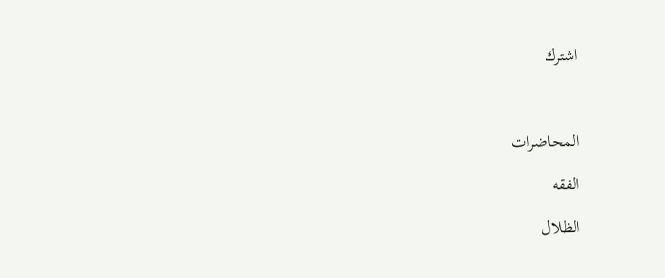اشترك



المحاضرات

الفقه

الظلال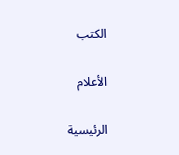الكتب

الأعلام

الرئيسية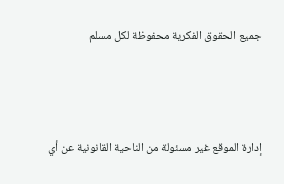جميع الحقوق الفكرية محفوظة لكل مسلم




إدارة الموقع غير مسئولة من الناحية القانونية عن أي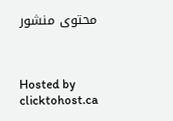محتوى منشور



Hosted by clicktohost.ca